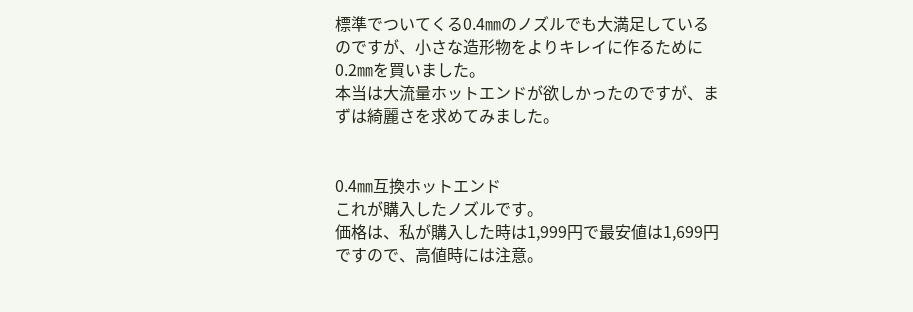標準でついてくる0.4㎜のノズルでも大満足しているのですが、小さな造形物をよりキレイに作るために0.2㎜を買いました。
本当は大流量ホットエンドが欲しかったのですが、まずは綺麗さを求めてみました。


0.4㎜互換ホットエンド
これが購入したノズルです。
価格は、私が購入した時は1,999円で最安値は1,699円ですので、高値時には注意。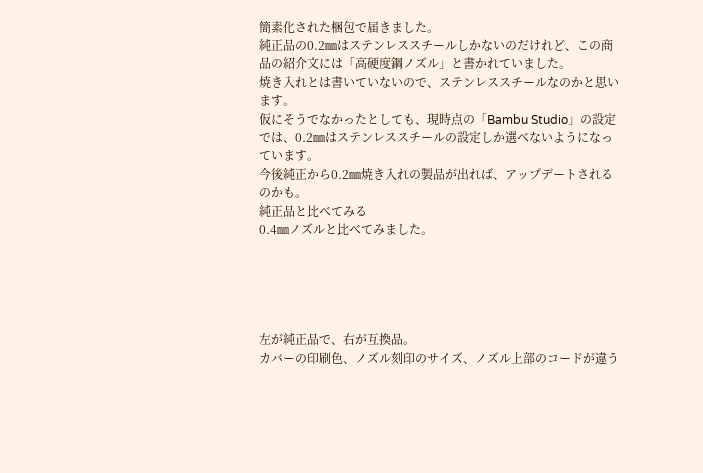簡素化された梱包で届きました。
純正品の0.2㎜はステンレススチールしかないのだけれど、この商品の紹介文には「高硬度鋼ノズル」と書かれていました。
焼き入れとは書いていないので、ステンレススチールなのかと思います。
仮にそうでなかったとしても、現時点の「Bambu Studio」の設定では、0.2㎜はステンレススチールの設定しか選べないようになっています。
今後純正から0.2㎜焼き入れの製品が出れば、アップデートされるのかも。
純正品と比べてみる
0.4㎜ノズルと比べてみました。





左が純正品で、右が互換品。
カバーの印刷色、ノズル刻印のサイズ、ノズル上部のコードが違う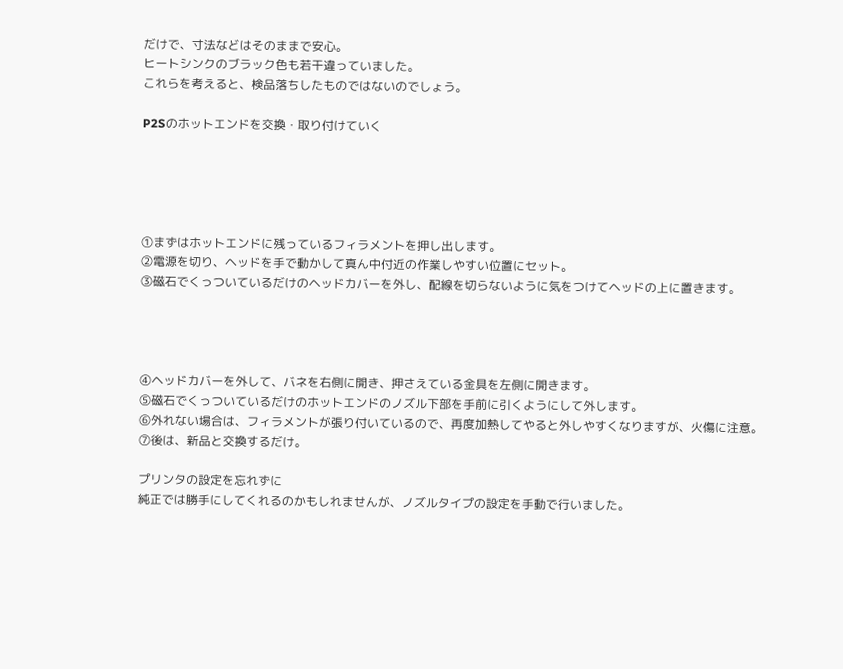だけで、寸法などはそのままで安心。
ヒートシンクのブラック色も若干違っていました。
これらを考えると、検品落ちしたものではないのでしょう。

P2Sのホットエンドを交換・取り付けていく





①まずはホットエンドに残っているフィラメントを押し出します。
②電源を切り、ヘッドを手で動かして真ん中付近の作業しやすい位置にセット。
③磁石でくっついているだけのヘッドカバーを外し、配線を切らないように気をつけてヘッドの上に置きます。




④ヘッドカバーを外して、バネを右側に開き、押さえている金具を左側に開きます。
⑤磁石でくっついているだけのホットエンドのノズル下部を手前に引くようにして外します。
⑥外れない場合は、フィラメントが張り付いているので、再度加熱してやると外しやすくなりますが、火傷に注意。
⑦後は、新品と交換するだけ。

プリンタの設定を忘れずに
純正では勝手にしてくれるのかもしれませんが、ノズルタイプの設定を手動で行いました。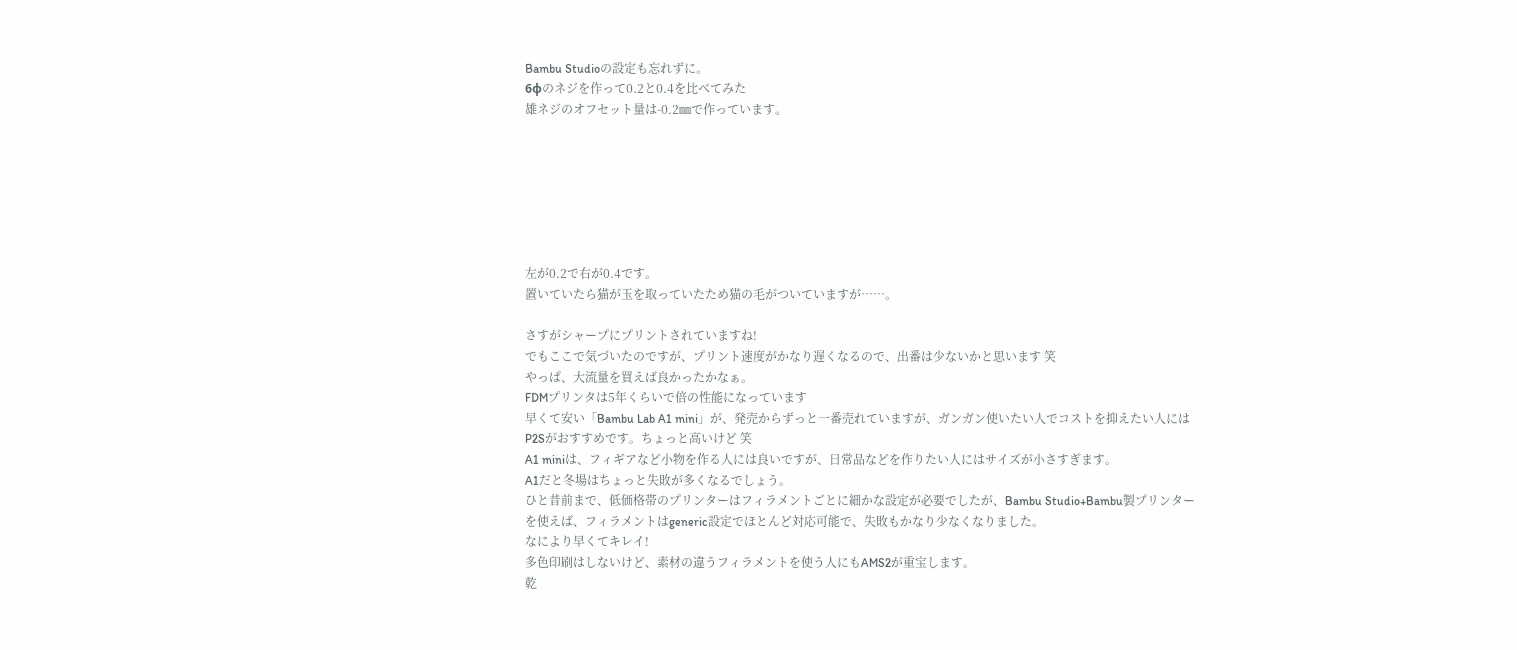Bambu Studioの設定も忘れずに。
6φのネジを作って0.2と0.4を比べてみた
雄ネジのオフセット量は-0.2㎜で作っています。







左が0.2で右が0.4です。
置いていたら猫が玉を取っていたため猫の毛がついていますが……。

さすがシャープにプリントされていますね!
でもここで気づいたのですが、プリント速度がかなり遅くなるので、出番は少ないかと思います 笑
やっぱ、大流量を買えば良かったかなぁ。
FDMプリンタは5年くらいで倍の性能になっています
早くて安い「Bambu Lab A1 mini」が、発売からずっと一番売れていますが、ガンガン使いたい人でコストを抑えたい人にはP2Sがおすすめです。ちょっと高いけど 笑
A1 miniは、フィギアなど小物を作る人には良いですが、日常品などを作りたい人にはサイズが小さすぎます。
A1だと冬場はちょっと失敗が多くなるでしょう。
ひと昔前まで、低価格帯のプリンターはフィラメントごとに細かな設定が必要でしたが、Bambu Studio+Bambu製プリンターを使えば、フィラメントはgeneric設定でほとんど対応可能で、失敗もかなり少なくなりました。
なにより早くてキレイ!
多色印刷はしないけど、素材の違うフィラメントを使う人にもAMS2が重宝します。
乾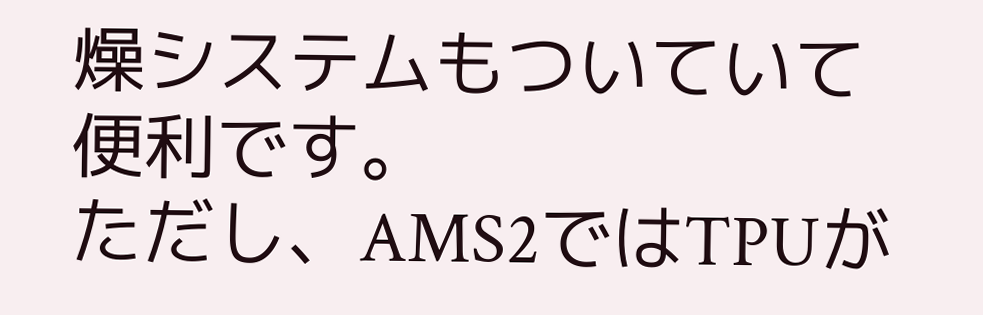燥システムもついていて便利です。
ただし、AMS2ではTPUが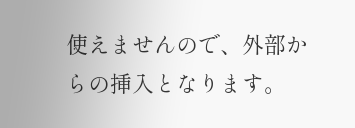使えませんので、外部からの挿入となります。